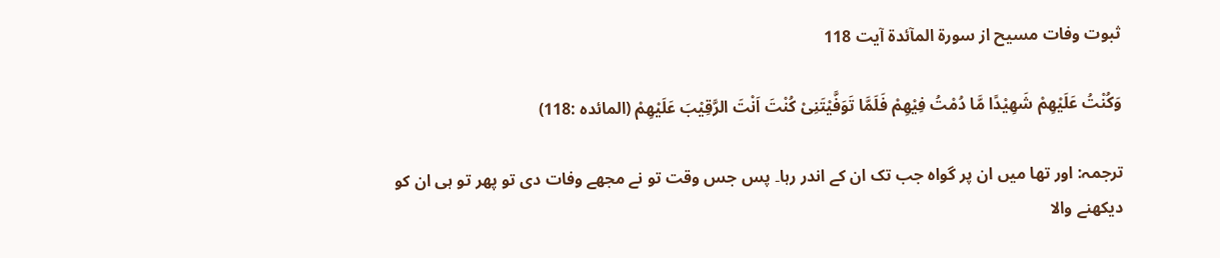ثبوت وفات مسیح از سورۃ المآئدۃ آیت 118

وَکُنْتُ عَلَیْھِمْ شَھِیْدًا مَّا دُمْتُ فِیْھِمْ فَلَمَّا تَوَفَّیْتَنِیْ کُنْتَ اَنْتَ الرَّقِیْبَ عَلَیْھِمْ (المائدہ :118)

ترجمہ: اور تھا میں ان پر گواہ جب تک ان کے اندر رہا۔ پس جس وقت تو نے مجھے وفات دی تو پھر تو ہی ان کو دیکھنے والا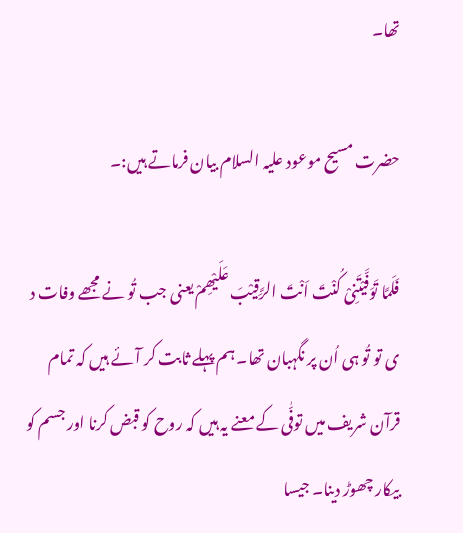تھا۔

حضرت مسیح موعود علیہ السلام بیان فرماتے ہیں:۔

فَلَمَّا تَوَفَّیْتَنِیْ کُنْتَ اَنْتَ الرَّقِیْبَ عَلَیْھِمْ یعنی جب تُو نے مجھے وفات د ی تو تُو ہی اُن پر نگہبان تھا۔ ہم پہلے ثابت کر آئے ہیں کہ تمام قرآن شریف میں توفّٰی کے معنے یہ ہیں کہ روح کو قبض کرنا اور جسم کو بیکار چھوڑ دینا۔ جیسا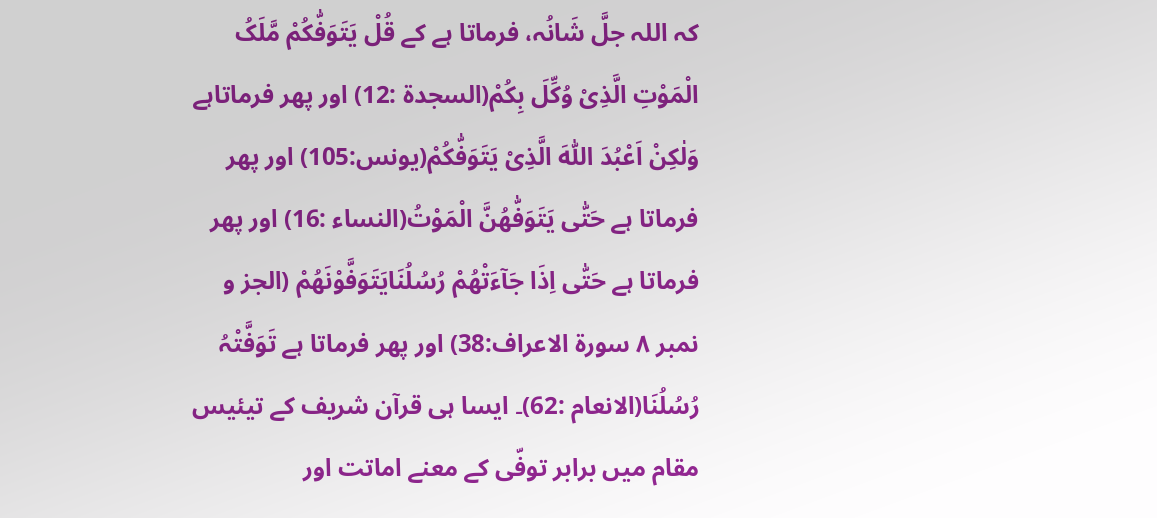کہ اللہ جلَّ شَانُہ، فرماتا ہے کے قُلْ یَتَوَفّٰکُمْ مَّلَکُ الْمَوْتِ الَّذِیْ وُکِّلَ بِکُمْ(السجدۃ :12) اور پھر فرماتاہے وَلٰکِنْ اَعْبُدَ اللّٰہَ الَّذِیْ یَتَوَفّٰکُمْ(یونس:105) اور پھر فرماتا ہے حَتّٰی یَتَوَفّٰھُنَّ الْمَوْتُ(النساء :16) اور پھر فرماتا ہے حَتّٰی اِذَا جَآءَتْھُمْ رُسُلُنَایَتَوَفَّوْنَھُمْ (الجز و نمبر ٨ سورۃ الاعراف:38) اور پھر فرماتا ہے تَوَفَّتْہُ رُسُلُنَا(الانعام :62)۔ ایسا ہی قرآن شریف کے تیئیس مقام میں برابر توفّی کے معنے اماتت اور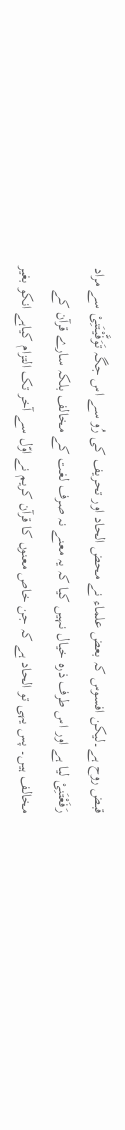قبض روح ہے۔لیکن افسوس کہ بعض علماء نے محض الحاد اور تحریف کی رُو سے اس جگہ تَوَفَّیْتَنِیْ سے مراد رَفَعْتَنِیْ لیا ہے اور اس طرف ذرہ خیال نہیں کیا کہ یہ معنے نہ صرف لغت کے مخالف بلکہ سارے قرآن کے مخالف ہیں۔ پس یہی تو الحاد ہے کہ جن خاص معنوں کا قرآن کریم نے اوّل سے آخر تک التزام کیاہے انکو بغیر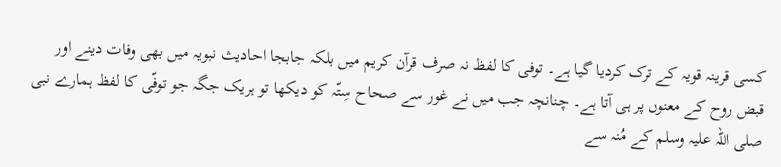کسی قرینہ قویہ کے ترک کردیا گیا ہے۔ توفی کا لفظ نہ صرف قرآن کریم میں بلکہ جابجا احادیث نبویہ میں بھی وفات دینے اور قبض روح کے معنوں پر ہی آتا ہے۔ چنانچہ جب میں نے غور سے صحاح سِتّہ کو دیکھا تو ہریک جگہ جو توفّی کا لفظ ہمارے نبی صلی اللہ علیہ وسلم کے مُنہ سے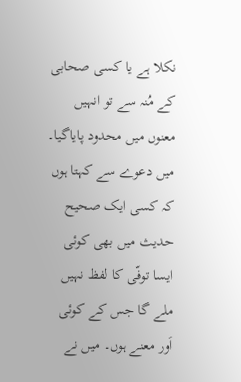نکلا ہے یا کسی صحابی کے مُنہ سے تو انہیں معنوں میں محدود پایاگیا۔ میں دعوے سے کہتا ہوں کہ کسی ایک صحیح حدیث میں بھی کوئی ایسا توفّی کا لفظ نہیں ملے گا جس کے کوئی اَور معنے ہوں۔ میں نے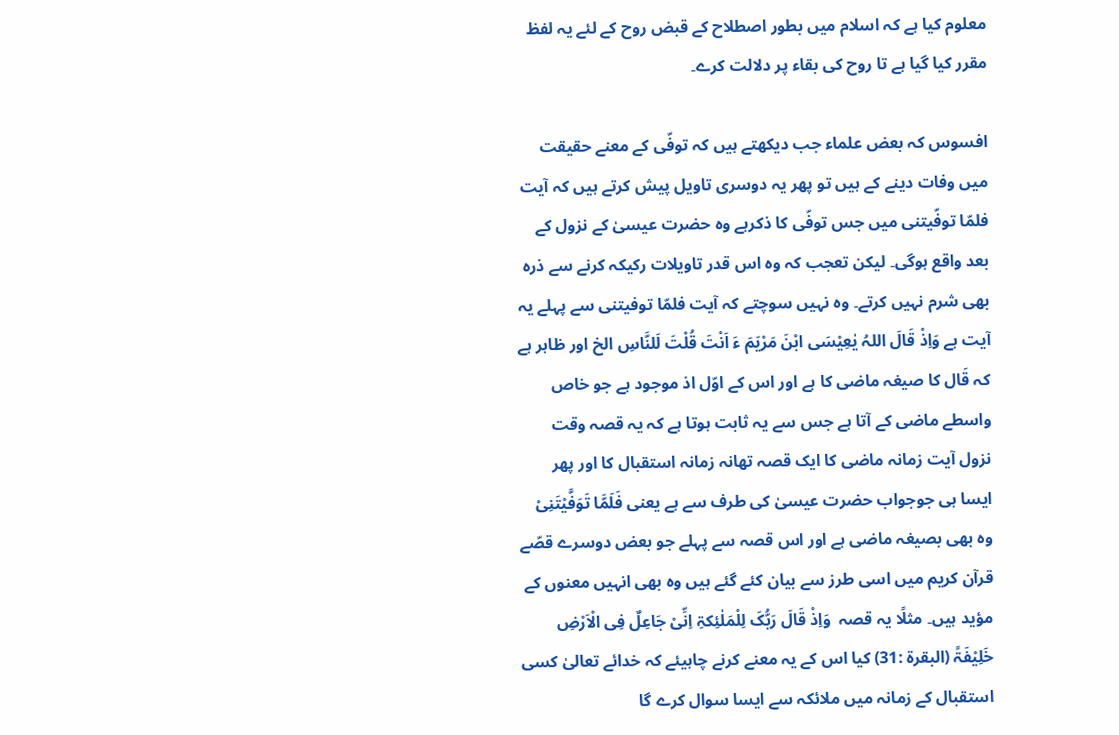معلوم کیا ہے کہ اسلام میں بطور اصطلاح کے قبض روح کے لئے یہ لفظ مقرر کیا گیا ہے تا روح کی بقاء پر دلالت کرے۔

افسوس کہ بعض علماء جب دیکھتے ہیں کہ توفّی کے معنے حقیقت میں وفات دینے کے ہیں تو پھر یہ دوسری تاویل پیش کرتے ہیں کہ آیت فلمّا توفّیتنی میں جس توفّی کا ذکرہے وہ حضرت عیسیٰ کے نزول کے بعد واقع ہوگی۔ لیکن تعجب کہ وہ اس قدر تاویلات رکیکہ کرنے سے ذرہ بھی شرم نہیں کرتے۔ وہ نہیں سوچتے کہ آیت فلمّا توفیتنی سے پہلے یہ آیت ہے وَاِذْ قَالَ اللہُ یٰعِیْسَی ابْنَ مَرْیَمَ ءَ اَنْتَ قُلْتَ لَلنَّاسِ الخ اور ظاہر ہے کہ قَال کا صیغہ ماضی کا ہے اور اس کے اوّل اذ موجود ہے جو خاص واسطے ماضی کے آتا ہے جس سے یہ ثابت ہوتا ہے کہ یہ قصہ وقت نزول آیت زمانہ ماضی کا ایک قصہ تھانہ زمانہ استقبال کا اور پھر ایسا ہی جوجواب حضرت عیسیٰ کی طرف سے ہے یعنی فَلَمَّا تَوَفَّیْتَنِیْ وہ بھی بصیغہ ماضی ہے اور اس قصہ سے پہلے جو بعض دوسرے قصّے قرآن کریم میں اسی طرز سے بیان کئے گئے ہیں وہ بھی انہیں معنوں کے مؤید ہیں۔ مثلًا یہ قصہ  وَاِذْ قَالَ رَبُّکَ لِلْمَلٰئِکۃِ اِنِّیْ جَاعِلٌ فِی الْاَرْضِ خَلِیْفَۃً (البقرۃ :31) کیا اس کے یہ معنے کرنے چاہیئے کہ خدائے تعالیٰ کسی استقبال کے زمانہ میں ملائکہ سے ایسا سوال کرے گا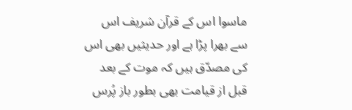ماسوا اس کے قرآن شریف اس سے بھرا پڑا ہے اور حدیثیں بھی اس کی مصدّق ہیں کہ موت کے بعد قبل از قیامت بھی بطور باز پُرس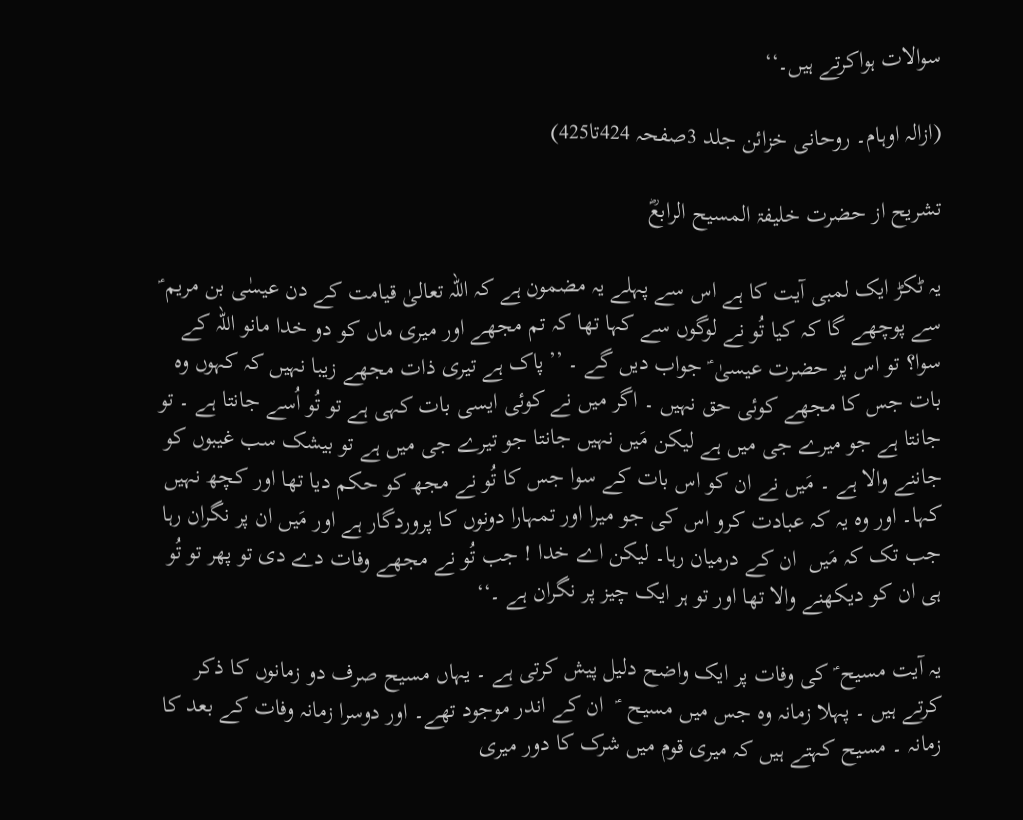سوالات ہواکرتے ہیں۔‘‘

(ازالہ اوہام۔ روحانی خزائن جلد 3صفحہ 424تا425)

تشریح از حضرت خلیفۃ المسیح الرابعؓ

یہ ٹکڑ ایک لمبی آیت کا ہے اس سے پہلے یہ مضمون ہے کہ اللہ تعالیٰ قیامت کے دن عیسٰی بن مریم ؑ سے پوچھے گا کہ کیا تُو نے لوگوں سے کہا تھا کہ تم مجھے اور میری ماں کو دو خدا مانو اللہ کے سوا؟ تو اس پر حضرت عیسیٰ ؑ جواب دیں گے ۔ ’’پاک ہے تیری ذات مجھے زیبا نہیں کہ کہوں وہ بات جس کا مجھے کوئی حق نہیں ۔ اگر میں نے کوئی ایسی بات کہی ہے تو تُو اُسے جانتا ہے ۔ تو جانتا ہے جو میرے جی میں ہے لیکن مَیں نہیں جانتا جو تیرے جی میں ہے تو بیشک سب غیبوں کو جاننے والا ہے ۔ مَیں نے ان کو اس بات کے سوا جس کا تُو نے مجھ کو حکم دیا تھا اور کچھ نہیں کہا۔ اور وہ یہ کہ عبادت کرو اس کی جو میرا اور تمہارا دونوں کا پروردگار ہے اور مَیں ان پر نگران رہا جب تک کہ مَیں  ان کے درمیان رہا۔ لیکن اے خدا ! جب تُو نے مجھے وفات دے دی تو پھر تو تُو ہی ان کو دیکھنے والا تھا اور تو ہر ایک چیز پر نگران ہے ۔‘‘

یہ آیت مسیح ؑ کی وفات پر ایک واضح دلیل پیش کرتی ہے ۔ یہاں مسیح صرف دو زمانوں کا ذکر کرتے ہیں ۔ پہلا زمانہ وہ جس میں مسیح  ؑ  ان کے اندر موجود تھے۔ اور دوسرا زمانہ وفات کے بعد کا زمانہ ۔ مسیح کہتے ہیں کہ میری قوم میں شرک کا دور میری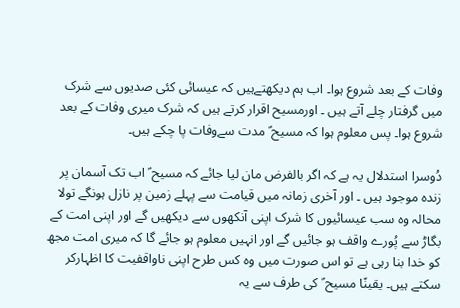وفات کے بعد شروع ہوا۔ اب ہم دیکھتےہیں کہ عیسائی کئی صدیوں سے شرک میں گرفتار چلے آتے ہیں ۔ اورمسیح اقرار کرتے ہیں کہ شرک میری وفات کے بعد شروع ہوا۔ پس معلوم ہوا کہ مسیح ؑ مدت سےوفات پا چکے ہیں۔

دُوسرا استدلال یہ ہے کہ اگر بالفرض مان لیا جائے کہ مسیح ؑ اب تک آسمان پر زندہ موجود ہیں ۔ اور آخری زمانہ میں قیامت سے پہلے زمین پر نازل ہونگے تولا محالہ وہ سب عیسائیوں کا شرک اپنی آنکھوں سے دیکھیں گے اور اپنی امت کے بگاڑ سے پُورے واقف ہو جائیں گے اور انہیں معلوم ہو جائے گا کہ میری امت مجھ کو خدا بنا رہی ہے تو اس صورت میں وہ کس طرح اپنی ناواقفیت کا اظہارکر سکتے ہیں۔ یقینًا مسیح ؑ کی طرف سے یہ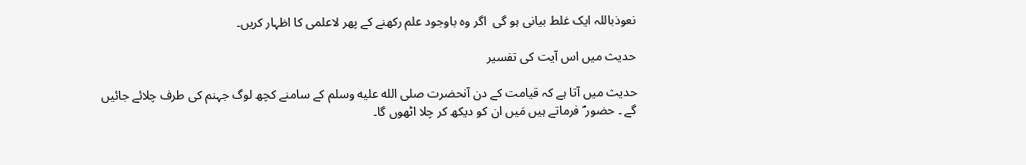نعوذباللہ ایک غلط بیانی ہو گی  اگر وہ باوجود علم رکھنے کے پھر لاعلمی کا اظہار کریں۔

حدیث میں اس آیت کی تفسیر

حدیث میں آتا ہے کہ قیامت کے دن آنحضرت صلى الله عليه وسلم کے سامنے کچھ لوگ جہنم کی طرف چلائے جائیں گے ۔ حضور ؐ فرماتے ہیں مَیں ان کو دیکھ کر چلا اٹھوں گا۔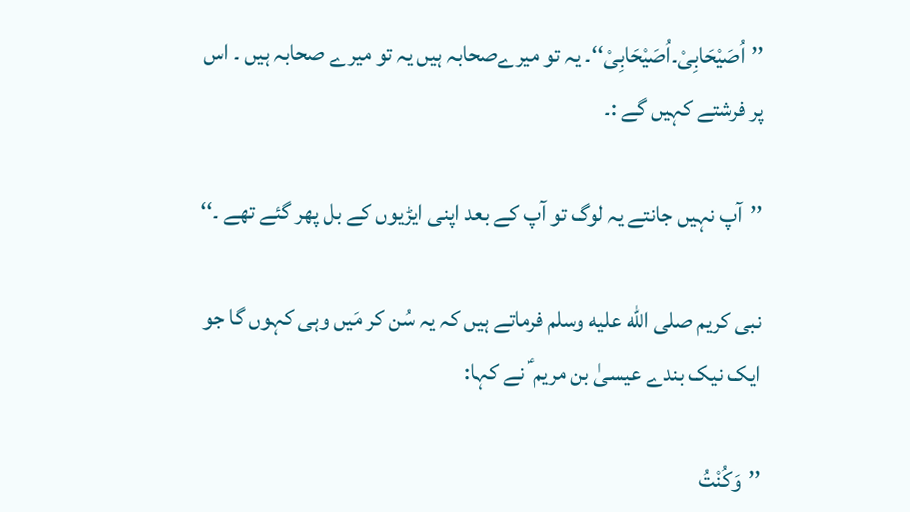’’اُصَیْحَابِیْ۔اُصَیْحَابِیْ‘‘۔ یہ تو میرےصحابہ ہیں یہ تو میرے صحابہ ہیں ۔ اس پر فرشتے کہیں گے :۔

’’آپ نہیں جانتے یہ لوگ تو آپ کے بعد اپنی ایڑیوں کے بل پھر گئے تھے ۔‘‘

نبی کریم صلى الله عليه وسلم فرماتے ہیں کہ یہ سُن کر مَیں وہی کہوں گا جو ایک نیک بندے عیسیٰ بن مریم ؑ نے کہا:

’’وَکُنْتُ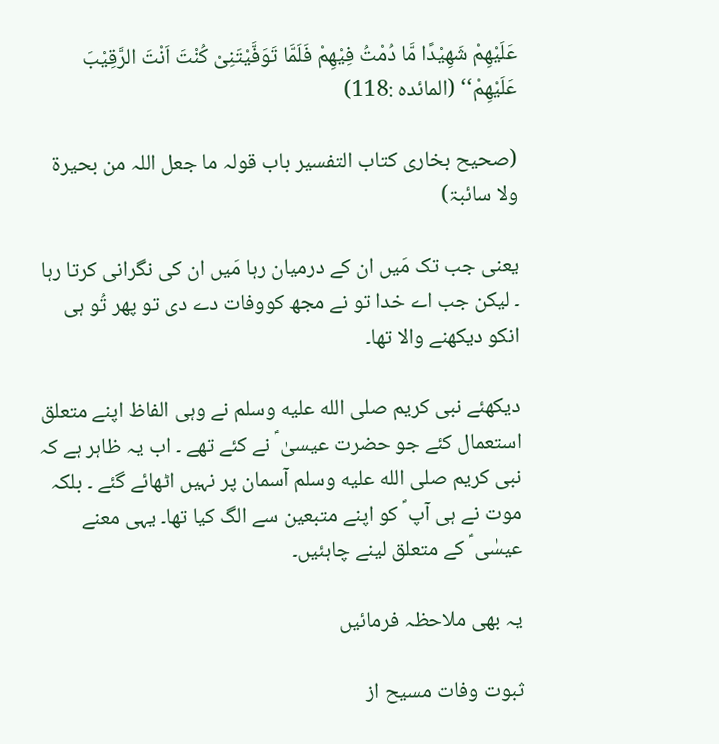عَلَیْھِمْ شَھِیْدًا مَّا دُمْتُ فِیْھِمْ فَلَمَّا تَوَفَّیْتَنِیْ کُنْتَ اَنْتَ الرَّقِیْبَ عَلَیْھِمْ‘‘ (المائدہ :118)

(صحیح بخاری کتاب التفسیر باب قولہ ما جعل اللہ من بحیرۃ ولا سائبۃ)

یعنی جب تک مَیں ان کے درمیان رہا مَیں ان کی نگرانی کرتا رہا ۔ لیکن جب اے خدا تو نے مجھ کووفات دے دی تو پھر تُو ہی انکو دیکھنے والا تھا۔

دیکھئے نبی کریم صلى الله عليه وسلم نے وہی الفاظ اپنے متعلق استعمال کئے جو حضرت عیسیٰ ؑ نے کئے تھے ۔ اب یہ ظاہر ہے کہ نبی کریم صلى الله عليه وسلم آسمان پر نہیں اٹھائے گئے ۔ بلکہ موت نے ہی آپ ؐ کو اپنے متبعین سے الگ کیا تھا۔ یہی معنے عیسٰی ؑ کے متعلق لینے چاہئیں۔

یہ بھی ملاحظہ فرمائیں

ثبوت وفات مسیح از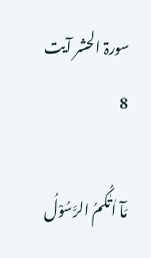سورۃ الحشر آیت 8

مَآ اٰتٰکُمُ الرَّسُوْلُ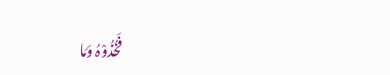فَخُذُوْہُ وَمَا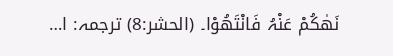نَھٰکُمْ عَنْہُ فَانْتَھُوْا۔ (الحشر:8) ترجمہ: ا…